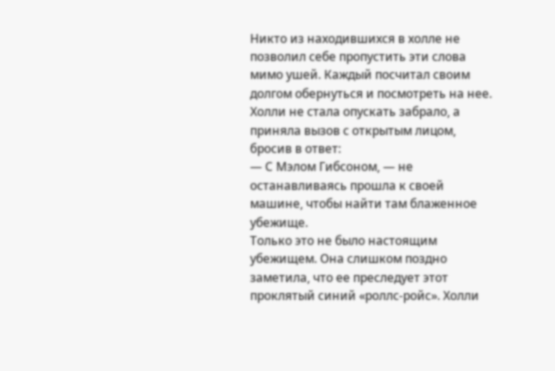Никто из находившихся в холле не позволил себе пропустить эти слова мимо ушей. Каждый посчитал своим долгом обернуться и посмотреть на нее. Холли не стала опускать забрало, а приняла вызов с открытым лицом, бросив в ответ:
— С Мэлом Гибсоном, — не останавливаясь прошла к своей машине, чтобы найти там блаженное убежище.
Только это не было настоящим убежищем. Она слишком поздно заметила, что ее преследует этот проклятый синий «роллс-ройс». Холли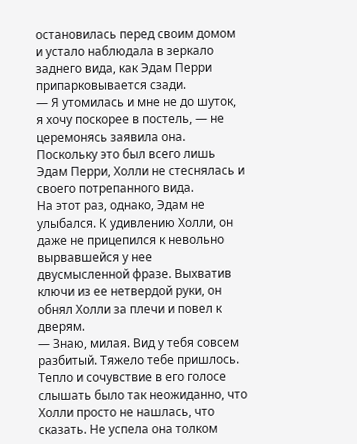остановилась перед своим домом и устало наблюдала в зеркало заднего вида, как Эдам Перри припарковывается сзади.
— Я утомилась и мне не до шуток, я хочу поскорее в постель, — не церемонясь заявила она. Поскольку это был всего лишь Эдам Перри, Холли не стеснялась и своего потрепанного вида.
На этот раз, однако, Эдам не улыбался. К удивлению Холли, он даже не прицепился к невольно вырвавшейся у нее двусмысленной фразе. Выхватив ключи из ее нетвердой руки, он обнял Холли за плечи и повел к дверям.
— Знаю, милая. Вид у тебя совсем разбитый. Тяжело тебе пришлось.
Тепло и сочувствие в его голосе слышать было так неожиданно, что Холли просто не нашлась, что сказать. Не успела она толком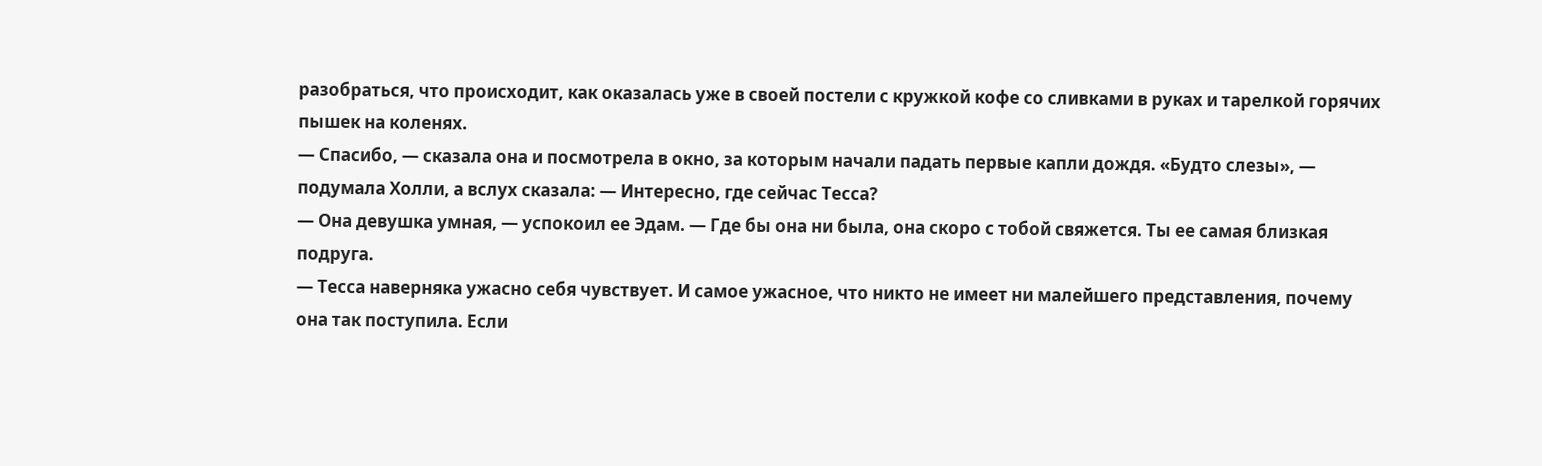разобраться, что происходит, как оказалась уже в своей постели с кружкой кофе со сливками в руках и тарелкой горячих пышек на коленях.
— Спасибо, — сказала она и посмотрела в окно, за которым начали падать первые капли дождя. «Будто слезы», — подумала Холли, а вслух сказала: — Интересно, где сейчас Тесса?
— Она девушка умная, — успокоил ее Эдам. — Где бы она ни была, она скоро с тобой свяжется. Ты ее самая близкая подруга.
— Тесса наверняка ужасно себя чувствует. И самое ужасное, что никто не имеет ни малейшего представления, почему она так поступила. Если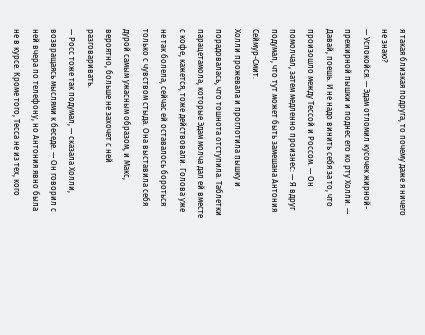я такая близкая подруга, то почему даже я ничего не знаю?
— Успокойся. — Эдам отломил кусочек жирной-прежирной пышки и поднес его ко рту Холли. — Давай, поешь. И не надо винить себя за то, что произошло между Тессой и Россом. — Он помолчал, затем медленно произнес: — Я вдруг подумал, что тут может быть замешана Антония Сеймур-Смит.
Холли прожевала и проглотила пышку и порадовалась, что тошнота отступила. Таблетки парацетамола, которые Эдам молча дал ей вместе с кофе, кажется, тоже действовали. Голова уже не так болела, сейчас ей оставалось бороться только с чувством стыда. Она выставила себя дурой самым ужасным образом, и Макс, вероятно, больше не захочет с ней разговаривать.
— Росс тоже так подумал, — сказала Холли, возвращаясь мыслями к беседе. — Он говорил с ней вчера по телефону, но Антония явно была не в курсе. Кроме того, Тесса не из тех, кого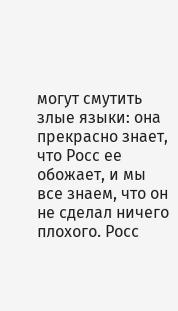могут смутить злые языки: она прекрасно знает, что Росс ее обожает, и мы все знаем, что он не сделал ничего плохого. Росс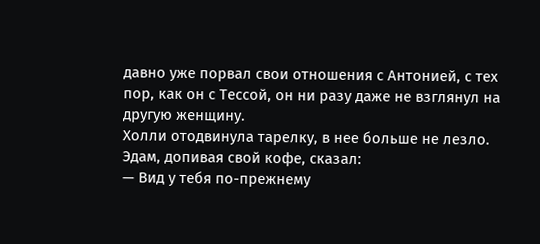давно уже порвал свои отношения с Антонией, с тех пор, как он с Тессой, он ни разу даже не взглянул на другую женщину.
Холли отодвинула тарелку, в нее больше не лезло. Эдам, допивая свой кофе, сказал:
— Вид у тебя по-прежнему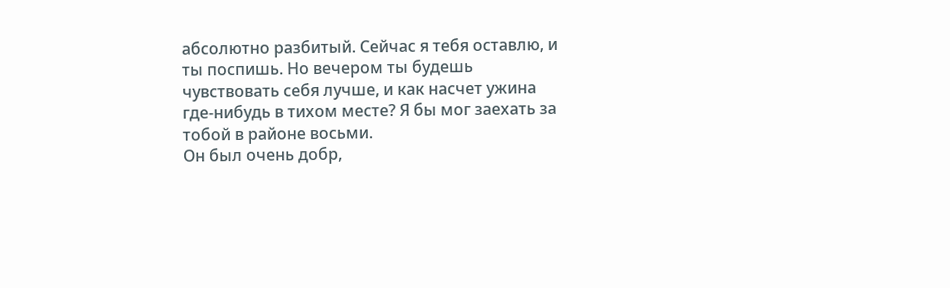абсолютно разбитый. Сейчас я тебя оставлю, и ты поспишь. Но вечером ты будешь чувствовать себя лучше, и как насчет ужина где-нибудь в тихом месте? Я бы мог заехать за тобой в районе восьми.
Он был очень добр,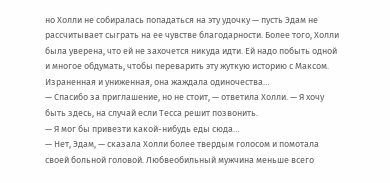но Холли не собиралась попадаться на эту удочку — пусть Эдам не рассчитывает сыграть на ее чувстве благодарности. Более того, Холли была уверена, что ей не захочется никуда идти. Ей надо побыть одной и многое обдумать, чтобы переварить эту жуткую историю с Максом. Израненная и униженная, она жаждала одиночества…
— Спасибо за приглашение, но не стоит, — ответила Холли. — Я хочу быть здесь, на случай если Тесса решит позвонить.
— Я мог бы привезти какой-нибудь еды сюда…
— Нет, Эдам, — сказала Холли более твердым голосом и помотала своей больной головой. Любвеобильный мужчина меньше всего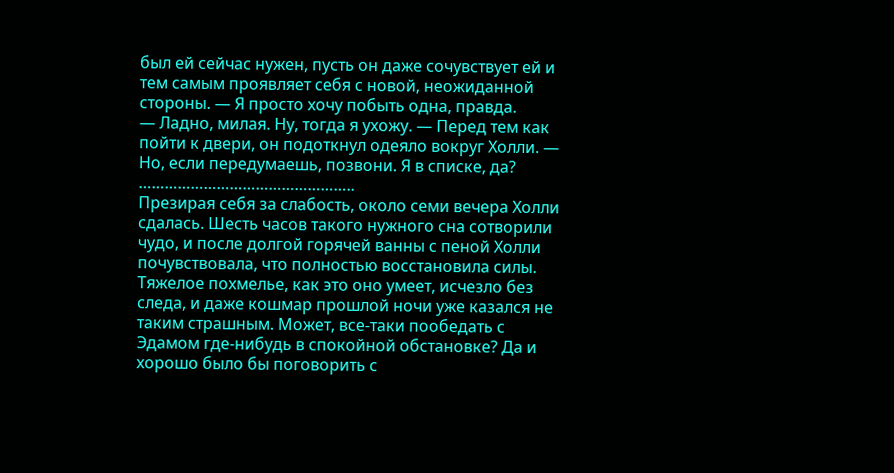был ей сейчас нужен, пусть он даже сочувствует ей и тем самым проявляет себя с новой, неожиданной стороны. — Я просто хочу побыть одна, правда.
— Ладно, милая. Ну, тогда я ухожу. — Перед тем как пойти к двери, он подоткнул одеяло вокруг Холли. — Но, если передумаешь, позвони. Я в списке, да?
…………………………………………..
Презирая себя за слабость, около семи вечера Холли сдалась. Шесть часов такого нужного сна сотворили чудо, и после долгой горячей ванны с пеной Холли почувствовала, что полностью восстановила силы. Тяжелое похмелье, как это оно умеет, исчезло без следа, и даже кошмар прошлой ночи уже казался не таким страшным. Может, все-таки пообедать с Эдамом где-нибудь в спокойной обстановке? Да и хорошо было бы поговорить с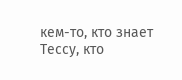кем-то, кто знает Тессу, кто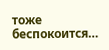тоже беспокоится…